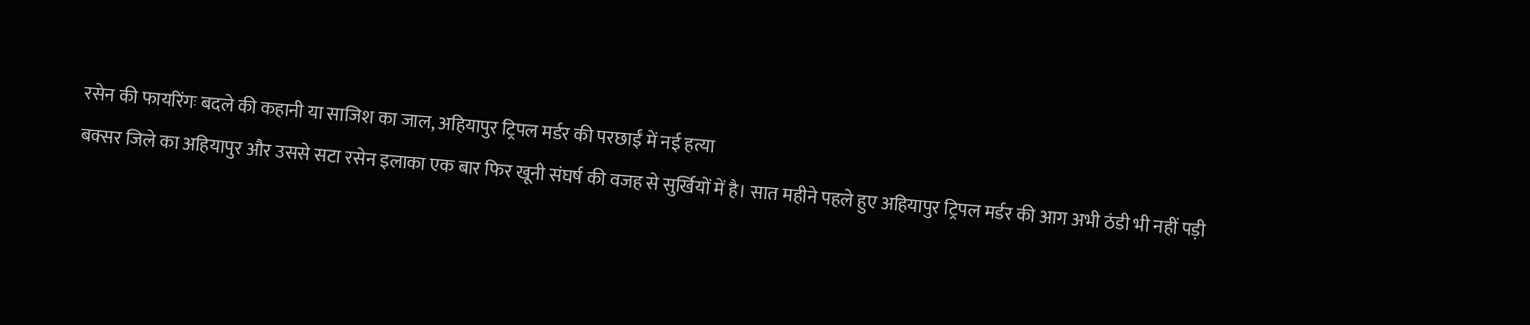रसेन की फायरिंगः बदले की कहानी या साजिश का जाल, अहियापुर ट्रिपल मर्डर की परछाईं में नई हत्या
बक्सर जिले का अहियापुर और उससे सटा रसेन इलाका एक बार फिर खूनी संघर्ष की वजह से सुर्खियों में है। सात महीने पहले हुए अहियापुर ट्रिपल मर्डर की आग अभी ठंडी भी नहीं पड़ी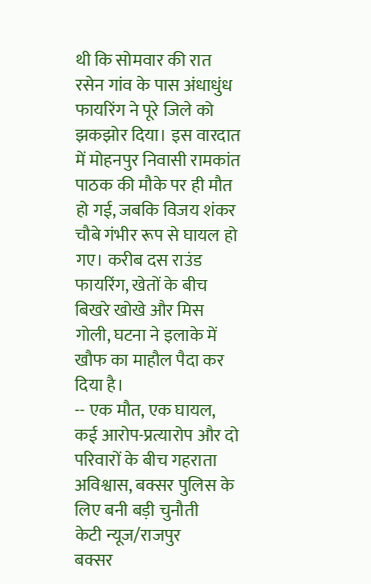थी कि सोमवार की रात रसेन गांव के पास अंधाधुंध फायरिंग ने पूरे जिले को झकझोर दिया। इस वारदात में मोहनपुर निवासी रामकांत पाठक की मौके पर ही मौत हो गई, जबकि विजय शंकर चौबे गंभीर रूप से घायल हो गए। करीब दस राउंड फायरिंग, खेतों के बीच बिखरे खोखे और मिस गोली, घटना ने इलाके में खौफ का माहौल पैदा कर दिया है।
-- एक मौत, एक घायल, कई आरोप-प्रत्यारोप और दो परिवारों के बीच गहराता अविश्वास, बक्सर पुलिस के लिए बनी बड़ी चुनौती
केटी न्यूज/राजपुर
बक्सर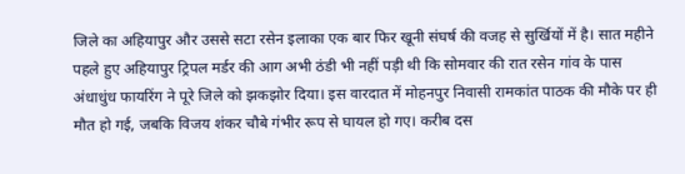जिले का अहियापुर और उससे सटा रसेन इलाका एक बार फिर खूनी संघर्ष की वजह से सुर्खियों में है। सात महीने पहले हुए अहियापुर ट्रिपल मर्डर की आग अभी ठंडी भी नहीं पड़ी थी कि सोमवार की रात रसेन गांव के पास अंधाधुंध फायरिंग ने पूरे जिले को झकझोर दिया। इस वारदात में मोहनपुर निवासी रामकांत पाठक की मौके पर ही मौत हो गई, जबकि विजय शंकर चौबे गंभीर रूप से घायल हो गए। करीब दस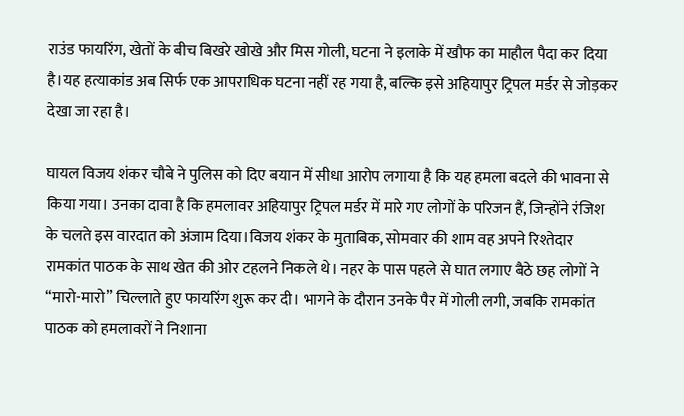राउंड फायरिंग, खेतों के बीच बिखरे खोखे और मिस गोली, घटना ने इलाके में खौफ का माहौल पैदा कर दिया है।यह हत्याकांड अब सिर्फ एक आपराधिक घटना नहीं रह गया है, बल्कि इसे अहियापुर ट्रिपल मर्डर से जोड़कर देखा जा रहा है।

घायल विजय शंकर चौबे ने पुलिस को दिए बयान में सीधा आरोप लगाया है कि यह हमला बदले की भावना से किया गया। उनका दावा है कि हमलावर अहियापुर ट्रिपल मर्डर में मारे गए लोगों के परिजन हैं, जिन्होंने रंजिश के चलते इस वारदात को अंजाम दिया।विजय शंकर के मुताबिक, सोमवार की शाम वह अपने रिश्तेदार रामकांत पाठक के साथ खेत की ओर टहलने निकले थे। नहर के पास पहले से घात लगाए बैठे छह लोगों ने “मारो-मारो” चिल्लाते हुए फायरिंग शुरू कर दी। भागने के दौरान उनके पैर में गोली लगी, जबकि रामकांत पाठक को हमलावरों ने निशाना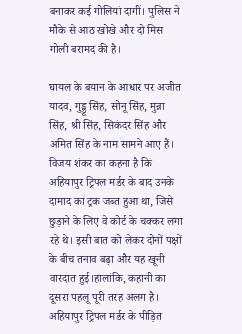बनाकर कई गोलियां दागीं। पुलिस ने मौके से आठ खोखे और दो मिस गोली बरामद की है।

घायल के बयान के आधार पर अजीत यादव, गुड्डू सिंह, सोनू सिंह, मुन्ना सिंह, श्री सिंह, सिकंदर सिंह और अमित सिंह के नाम सामने आए हैं। विजय शंकर का कहना है कि अहियापुर ट्रिपल मर्डर के बाद उनके दामाद का ट्रक जब्त हुआ था, जिसे छुड़ाने के लिए वे कोर्ट के चक्कर लगा रहे थे। इसी बात को लेकर दोनों पक्षों के बीच तनाव बढ़ा और यह खूनी वारदात हुई।हालांकि, कहानी का दूसरा पहलू पूरी तरह अलग है। अहियापुर ट्रिपल मर्डर के पीड़ित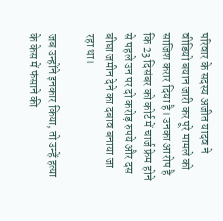परिवार के सदस्य अजीत यादव ने वीडियो बयान जारी कर पूरे मामले को साजिश करार दिया है। उनका आरोप है कि 23 दिसंबर को कोर्ट में चार्ज फ्रेम होने से पहले उन पर दो करोड़ रुपये और दस बीघा जमीन देने का दबाव बनाया जा रहा था।

जब उन्होंने इनकार किया, तो उन्हें हत्या के केस में फंसाने की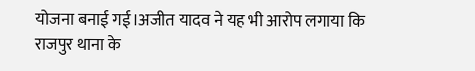योजना बनाई गई।अजीत यादव ने यह भी आरोप लगाया कि राजपुर थाना के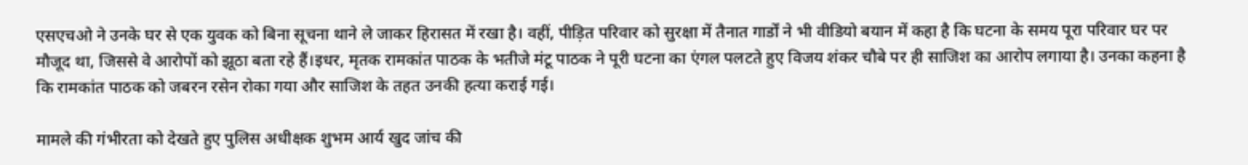एसएचओ ने उनके घर से एक युवक को बिना सूचना थाने ले जाकर हिरासत में रखा है। वहीं, पीड़ित परिवार को सुरक्षा में तैनात गार्डों ने भी वीडियो बयान में कहा है कि घटना के समय पूरा परिवार घर पर मौजूद था, जिससे वे आरोपों को झूठा बता रहे हैं।इधर, मृतक रामकांत पाठक के भतीजे मंटू पाठक ने पूरी घटना का एंगल पलटते हुए विजय शंकर चौबे पर ही साजिश का आरोप लगाया है। उनका कहना है कि रामकांत पाठक को जबरन रसेन रोका गया और साजिश के तहत उनकी हत्या कराई गई।

मामले की गंभीरता को देखते हुए पुलिस अधीक्षक शुभम आर्य खुद जांच की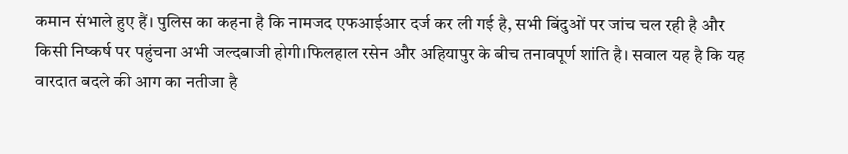कमान संभाले हुए हैं। पुलिस का कहना है कि नामजद एफआईआर दर्ज कर ली गई है, सभी बिंदुओं पर जांच चल रही है और किसी निष्कर्ष पर पहुंचना अभी जल्दबाजी होगी।फिलहाल रसेन और अहियापुर के बीच तनावपूर्ण शांति है। सवाल यह है कि यह वारदात बदले की आग का नतीजा है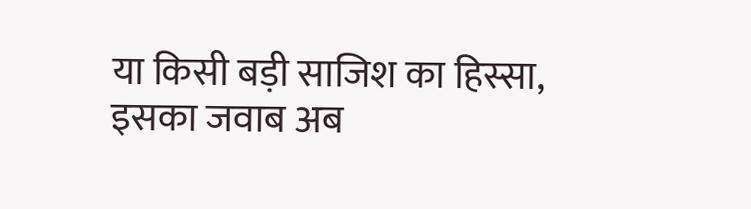या किसी बड़ी साजिश का हिस्सा, इसका जवाब अब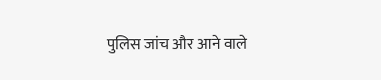पुलिस जांच और आने वाले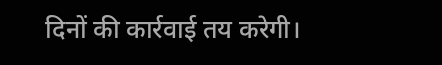दिनों की कार्रवाई तय करेगी।